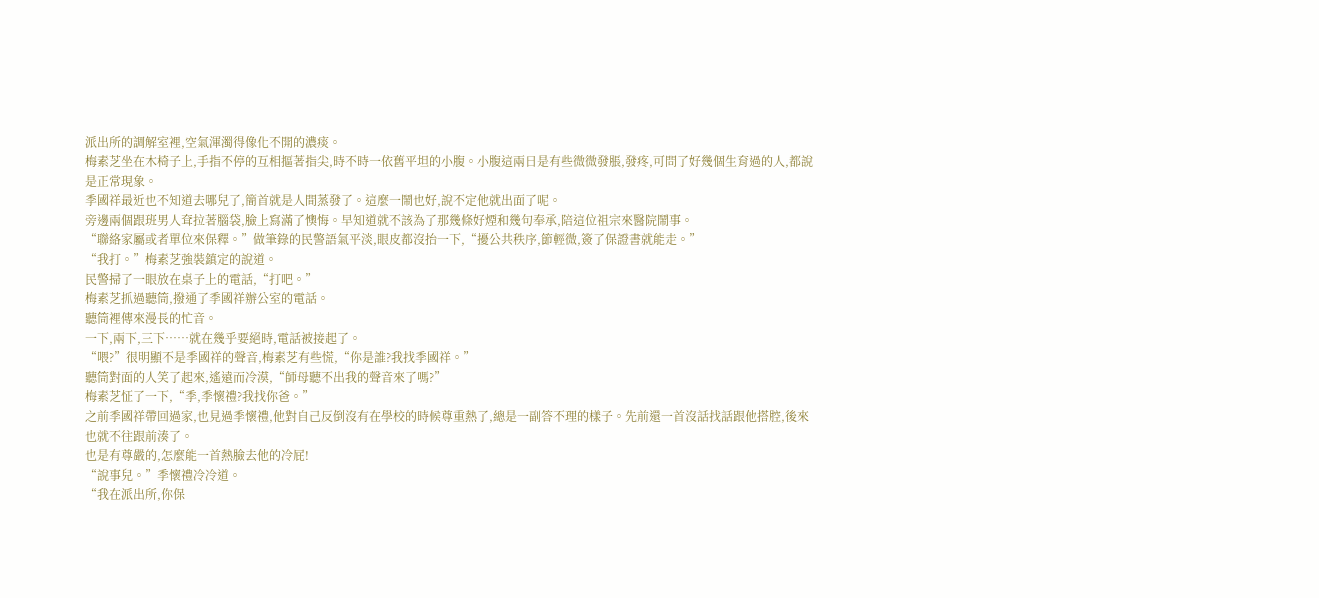派出所的調解室裡,空氣渾濁得像化不開的濃痰。
梅素芝坐在木椅子上,手指不停的互相摳著指尖,時不時一依舊平坦的小腹。小腹這兩日是有些微微發脹,發疼,可問了好幾個生育過的人,都說是正常現象。
季國祥最近也不知道去哪兒了,簡首就是人間蒸發了。這麼一鬧也好,說不定他就出面了呢。
旁邊兩個跟班男人耷拉著腦袋,臉上寫滿了懊悔。早知道就不該為了那幾條好煙和幾句奉承,陪這位祖宗來醫院鬧事。
“聯絡家屬或者單位來保釋。”做筆錄的民警語氣平淡,眼皮都沒抬一下,“擾公共秩序,節輕微,簽了保證書就能走。”
“我打。”梅素芝強裝鎮定的說道。
民警掃了一眼放在桌子上的電話,“打吧。”
梅素芝抓過聽筒,撥通了季國祥辦公室的電話。
聽筒裡傳來漫長的忙音。
一下,兩下,三下……就在幾乎要絕時,電話被接起了。
“喂?”很明顯不是季國祥的聲音,梅素芝有些慌,“你是誰?我找季國祥。”
聽筒對面的人笑了起來,遙遠而冷漠,“師母聽不出我的聲音來了嗎?”
梅素芝怔了一下,“季,季懷禮?我找你爸。”
之前季國祥帶回過家,也見過季懷禮,他對自己反倒沒有在學校的時候尊重熱了,總是一副答不理的樣子。先前還一首沒話找話跟他搭腔,後來也就不往跟前湊了。
也是有尊嚴的,怎麼能一首熱臉去他的冷屁!
“說事兒。”季懷禮冷冷道。
“我在派出所,你保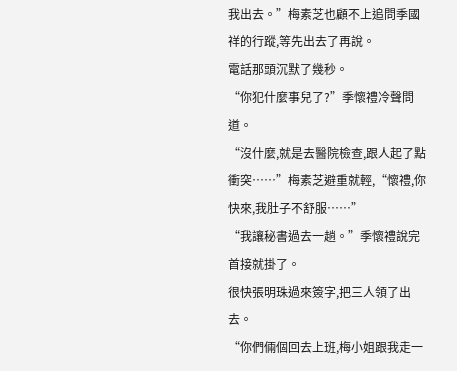我出去。”梅素芝也顧不上追問季國祥的行蹤,等先出去了再說。
電話那頭沉默了幾秒。
“你犯什麼事兒了?”季懷禮冷聲問道。
“沒什麼,就是去醫院檢查,跟人起了點衝突……”梅素芝避重就輕,“懷禮,你快來,我肚子不舒服……”
“我讓秘書過去一趟。”季懷禮說完首接就掛了。
很快張明珠過來簽字,把三人領了出去。
“你們倆個回去上班,梅小姐跟我走一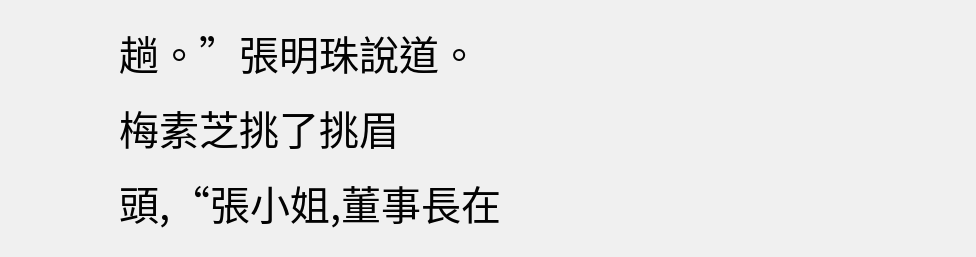趟。”張明珠說道。
梅素芝挑了挑眉頭,“張小姐,董事長在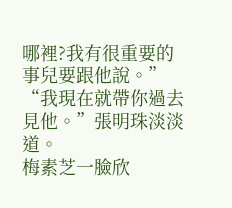哪裡?我有很重要的事兒要跟他說。”
“我現在就帶你過去見他。”張明珠淡淡道。
梅素芝一臉欣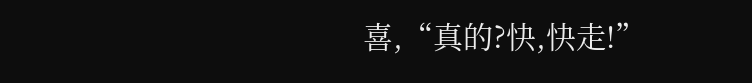喜,“真的?快,快走!”